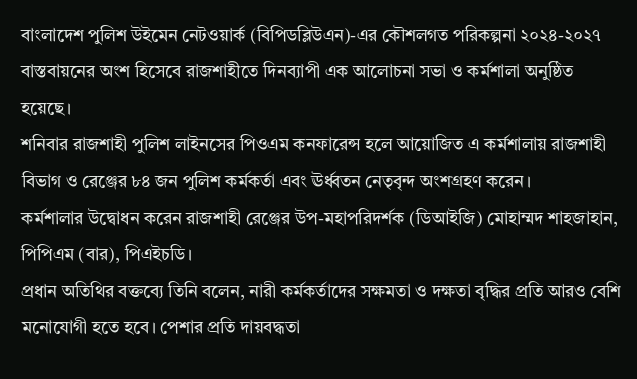বাংলাদেশ পুলিশ উইমেন নেটওয়ার্ক (বিপিডব্লিউএন)-এর কৌশলগত পরিকল্পনা ২০২৪-২০২৭ বাস্তবায়নের অংশ হিসেবে রাজশাহীতে দিনব্যাপী এক আলোচনা সভা ও কর্মশালা অনুষ্ঠিত হয়েছে।
শনিবার রাজশাহী পুলিশ লাইনসের পিওএম কনফারেন্স হলে আয়োজিত এ কর্মশালায় রাজশাহী বিভাগ ও রেঞ্জের ৮৪ জন পুলিশ কর্মকর্তা এবং ঊর্ধ্বতন নেতৃবৃন্দ অংশগ্রহণ করেন।
কর্মশালার উদ্বোধন করেন রাজশাহী রেঞ্জের উপ-মহাপরিদর্শক (ডিআইজি) মোহাম্মদ শাহজাহান, পিপিএম (বার), পিএইচডি।
প্রধান অতিথির বক্তব্যে তিনি বলেন, নারী কর্মকর্তাদের সক্ষমতা ও দক্ষতা বৃদ্ধির প্রতি আরও বেশি মনোযোগী হতে হবে। পেশার প্রতি দায়বদ্ধতা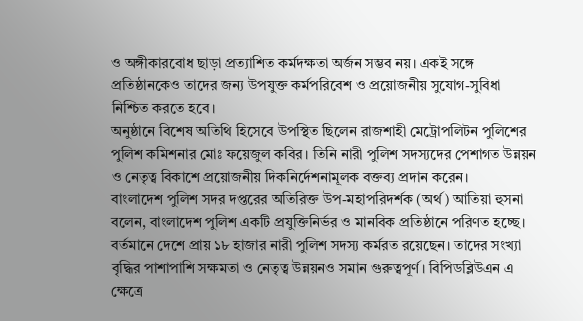ও অঙ্গীকারবোধ ছাড়া প্রত্যাশিত কর্মদক্ষতা অর্জন সম্ভব নয়। একই সঙ্গে প্রতিষ্ঠানকেও তাদের জন্য উপযুক্ত কর্মপরিবেশ ও প্রয়োজনীয় সুযোগ-সুবিধা নিশ্চিত করতে হবে।
অনুষ্ঠানে বিশেষ অতিথি হিসেবে উপস্থিত ছিলেন রাজশাহী মেট্রোপলিটন পুলিশের পুলিশ কমিশনার মোঃ ফয়েজুল কবির। তিনি নারী পুলিশ সদস্যদের পেশাগত উন্নয়ন ও নেতৃত্ব বিকাশে প্রয়োজনীয় দিকনির্দেশনামূলক বক্তব্য প্রদান করেন।
বাংলাদেশ পুলিশ সদর দপ্তরের অতিরিক্ত উপ-মহাপরিদর্শক (অর্থ) আতিয়া হুসনা বলেন, বাংলাদেশ পুলিশ একটি প্রযুক্তিনির্ভর ও মানবিক প্রতিষ্ঠানে পরিণত হচ্ছে। বর্তমানে দেশে প্রায় ১৮ হাজার নারী পুলিশ সদস্য কর্মরত রয়েছেন। তাদের সংখ্যা বৃদ্ধির পাশাপাশি সক্ষমতা ও নেতৃত্ব উন্নয়নও সমান গুরুত্বপূর্ণ। বিপিডব্লিউএন এ ক্ষেত্রে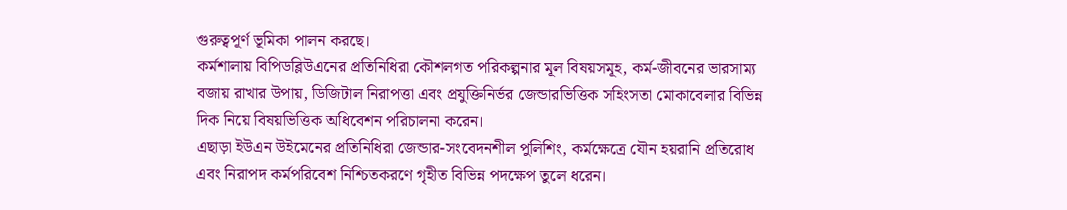গুরুত্বপূর্ণ ভূমিকা পালন করছে।
কর্মশালায় বিপিডব্লিউএনের প্রতিনিধিরা কৌশলগত পরিকল্পনার মূল বিষয়সমূহ, কর্ম-জীবনের ভারসাম্য বজায় রাখার উপায়, ডিজিটাল নিরাপত্তা এবং প্রযুক্তিনির্ভর জেন্ডারভিত্তিক সহিংসতা মোকাবেলার বিভিন্ন দিক নিয়ে বিষয়ভিত্তিক অধিবেশন পরিচালনা করেন।
এছাড়া ইউএন উইমেনের প্রতিনিধিরা জেন্ডার-সংবেদনশীল পুলিশিং, কর্মক্ষেত্রে যৌন হয়রানি প্রতিরোধ এবং নিরাপদ কর্মপরিবেশ নিশ্চিতকরণে গৃহীত বিভিন্ন পদক্ষেপ তুলে ধরেন।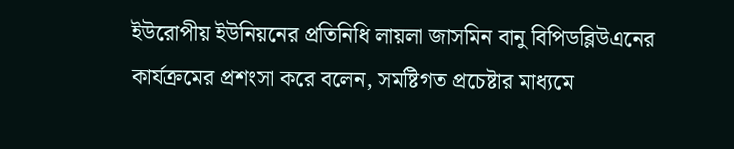ইউরোপীয় ইউনিয়নের প্রতিনিধি লায়লা জাসমিন বানু বিপিডব্লিউএনের কার্যক্রমের প্রশংসা করে বলেন, সমষ্টিগত প্রচেষ্টার মাধ্যমে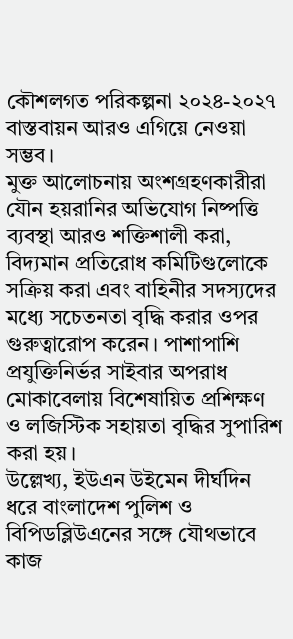কৌশলগত পরিকল্পনা ২০২৪-২০২৭ বাস্তবায়ন আরও এগিয়ে নেওয়া সম্ভব।
মুক্ত আলোচনায় অংশগ্রহণকারীরা যৌন হয়রানির অভিযোগ নিষ্পত্তি ব্যবস্থা আরও শক্তিশালী করা, বিদ্যমান প্রতিরোধ কমিটিগুলোকে সক্রিয় করা এবং বাহিনীর সদস্যদের মধ্যে সচেতনতা বৃদ্ধি করার ওপর গুরুত্বারোপ করেন। পাশাপাশি প্রযুক্তিনির্ভর সাইবার অপরাধ মোকাবেলায় বিশেষায়িত প্রশিক্ষণ ও লজিস্টিক সহায়তা বৃদ্ধির সুপারিশ করা হয়।
উল্লেখ্য, ইউএন উইমেন দীর্ঘদিন ধরে বাংলাদেশ পুলিশ ও বিপিডব্লিউএনের সঙ্গে যৌথভাবে কাজ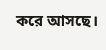করে আসছে।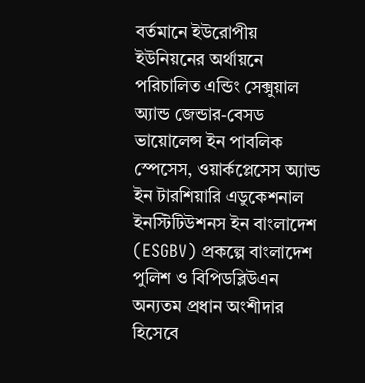বর্তমানে ইউরোপীয় ইউনিয়নের অর্থায়নে পরিচালিত এন্ডিং সেক্সুয়াল অ্যান্ড জেন্ডার-বেসড ভায়োলেন্স ইন পাবলিক স্পেসেস, ওয়ার্কপ্লেসেস অ্যান্ড ইন টারশিয়ারি এডুকেশনাল ইনস্টিটিউশনস ইন বাংলাদেশ (ESGBV) প্রকল্পে বাংলাদেশ পুলিশ ও বিপিডব্লিউএন অন্যতম প্রধান অংশীদার হিসেবে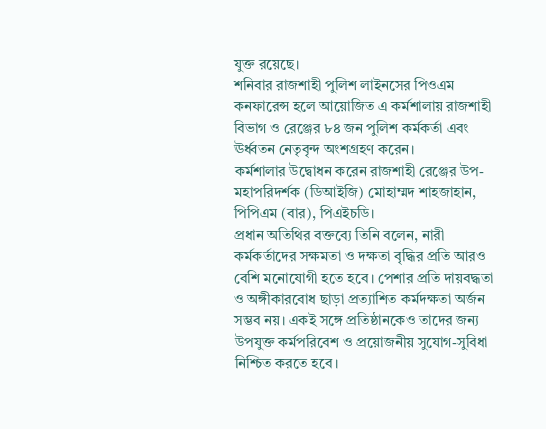যুক্ত রয়েছে।
শনিবার রাজশাহী পুলিশ লাইনসের পিওএম কনফারেন্স হলে আয়োজিত এ কর্মশালায় রাজশাহী বিভাগ ও রেঞ্জের ৮৪ জন পুলিশ কর্মকর্তা এবং ঊর্ধ্বতন নেতৃবৃন্দ অংশগ্রহণ করেন।
কর্মশালার উদ্বোধন করেন রাজশাহী রেঞ্জের উপ-মহাপরিদর্শক (ডিআইজি) মোহাম্মদ শাহজাহান, পিপিএম (বার), পিএইচডি।
প্রধান অতিথির বক্তব্যে তিনি বলেন, নারী কর্মকর্তাদের সক্ষমতা ও দক্ষতা বৃদ্ধির প্রতি আরও বেশি মনোযোগী হতে হবে। পেশার প্রতি দায়বদ্ধতা ও অঙ্গীকারবোধ ছাড়া প্রত্যাশিত কর্মদক্ষতা অর্জন সম্ভব নয়। একই সঙ্গে প্রতিষ্ঠানকেও তাদের জন্য উপযুক্ত কর্মপরিবেশ ও প্রয়োজনীয় সুযোগ-সুবিধা নিশ্চিত করতে হবে।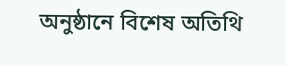অনুষ্ঠানে বিশেষ অতিথি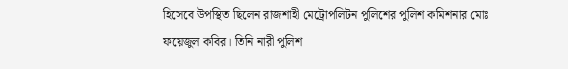হিসেবে উপস্থিত ছিলেন রাজশাহী মেট্রোপলিটন পুলিশের পুলিশ কমিশনার মোঃ ফয়েজুল কবির। তিনি নারী পুলিশ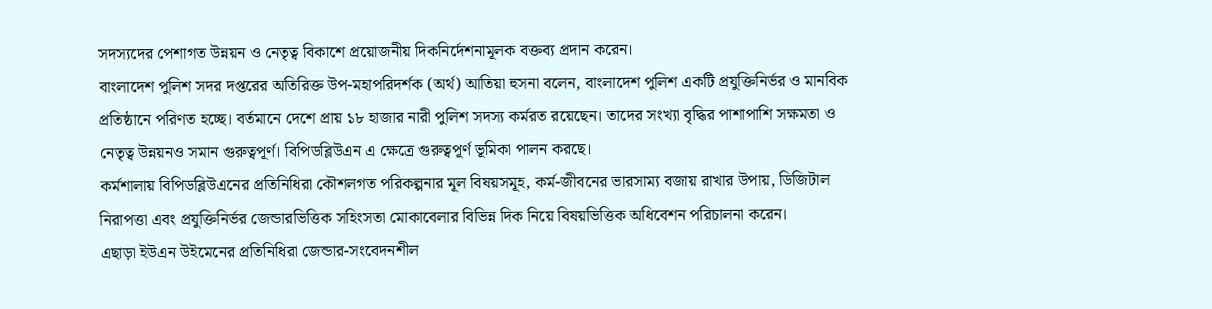সদস্যদের পেশাগত উন্নয়ন ও নেতৃত্ব বিকাশে প্রয়োজনীয় দিকনির্দেশনামূলক বক্তব্য প্রদান করেন।
বাংলাদেশ পুলিশ সদর দপ্তরের অতিরিক্ত উপ-মহাপরিদর্শক (অর্থ) আতিয়া হুসনা বলেন, বাংলাদেশ পুলিশ একটি প্রযুক্তিনির্ভর ও মানবিক প্রতিষ্ঠানে পরিণত হচ্ছে। বর্তমানে দেশে প্রায় ১৮ হাজার নারী পুলিশ সদস্য কর্মরত রয়েছেন। তাদের সংখ্যা বৃদ্ধির পাশাপাশি সক্ষমতা ও নেতৃত্ব উন্নয়নও সমান গুরুত্বপূর্ণ। বিপিডব্লিউএন এ ক্ষেত্রে গুরুত্বপূর্ণ ভূমিকা পালন করছে।
কর্মশালায় বিপিডব্লিউএনের প্রতিনিধিরা কৌশলগত পরিকল্পনার মূল বিষয়সমূহ, কর্ম-জীবনের ভারসাম্য বজায় রাখার উপায়, ডিজিটাল নিরাপত্তা এবং প্রযুক্তিনির্ভর জেন্ডারভিত্তিক সহিংসতা মোকাবেলার বিভিন্ন দিক নিয়ে বিষয়ভিত্তিক অধিবেশন পরিচালনা করেন।
এছাড়া ইউএন উইমেনের প্রতিনিধিরা জেন্ডার-সংবেদনশীল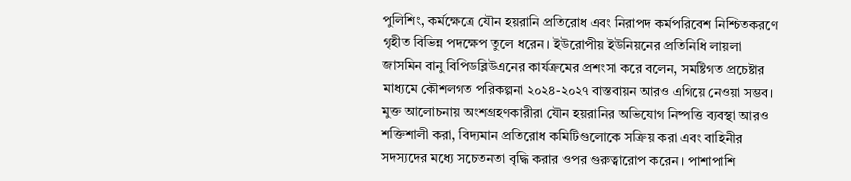পুলিশিং, কর্মক্ষেত্রে যৌন হয়রানি প্রতিরোধ এবং নিরাপদ কর্মপরিবেশ নিশ্চিতকরণে গৃহীত বিভিন্ন পদক্ষেপ তুলে ধরেন। ইউরোপীয় ইউনিয়নের প্রতিনিধি লায়লা জাসমিন বানু বিপিডব্লিউএনের কার্যক্রমের প্রশংসা করে বলেন, সমষ্টিগত প্রচেষ্টার মাধ্যমে কৌশলগত পরিকল্পনা ২০২৪-২০২৭ বাস্তবায়ন আরও এগিয়ে নেওয়া সম্ভব।
মুক্ত আলোচনায় অংশগ্রহণকারীরা যৌন হয়রানির অভিযোগ নিষ্পত্তি ব্যবস্থা আরও শক্তিশালী করা, বিদ্যমান প্রতিরোধ কমিটিগুলোকে সক্রিয় করা এবং বাহিনীর সদস্যদের মধ্যে সচেতনতা বৃদ্ধি করার ওপর গুরুত্বারোপ করেন। পাশাপাশি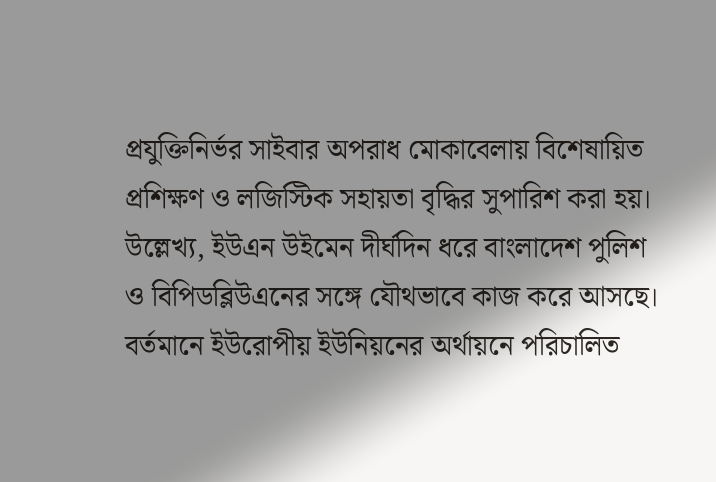প্রযুক্তিনির্ভর সাইবার অপরাধ মোকাবেলায় বিশেষায়িত প্রশিক্ষণ ও লজিস্টিক সহায়তা বৃদ্ধির সুপারিশ করা হয়।
উল্লেখ্য, ইউএন উইমেন দীর্ঘদিন ধরে বাংলাদেশ পুলিশ ও বিপিডব্লিউএনের সঙ্গে যৌথভাবে কাজ করে আসছে। বর্তমানে ইউরোপীয় ইউনিয়নের অর্থায়নে পরিচালিত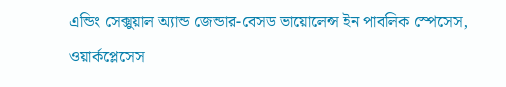এন্ডিং সেক্সুয়াল অ্যান্ড জেন্ডার-বেসড ভায়োলেন্স ইন পাবলিক স্পেসেস, ওয়ার্কপ্লেসেস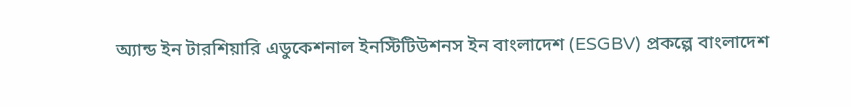অ্যান্ড ইন টারশিয়ারি এডুকেশনাল ইনস্টিটিউশনস ইন বাংলাদেশ (ESGBV) প্রকল্পে বাংলাদেশ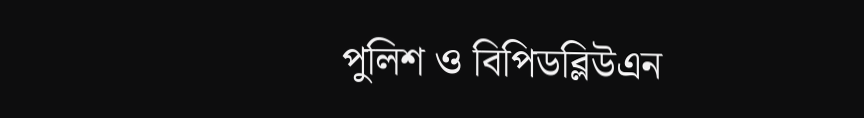পুলিশ ও বিপিডব্লিউএন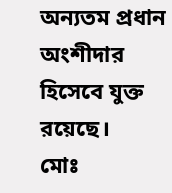অন্যতম প্রধান অংশীদার হিসেবে যুক্ত রয়েছে।
মোঃ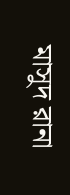মাসুদ রানা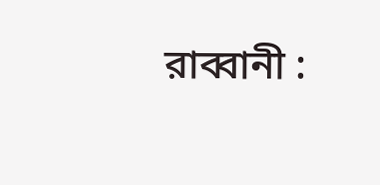রাব্বানী :